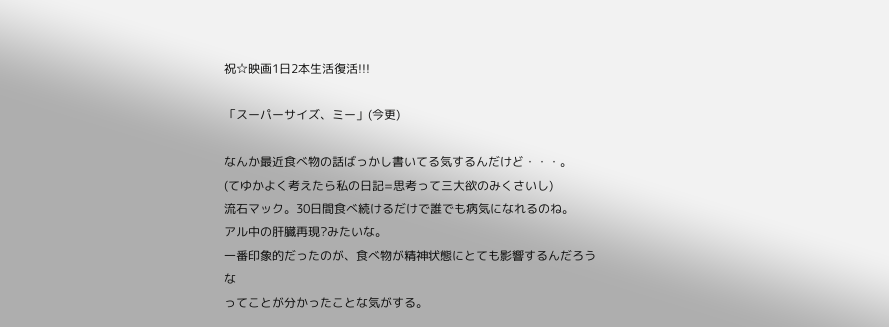祝☆映画1日2本生活復活!!!

「スーパーサイズ、ミー」(今更)

なんか最近食べ物の話ばっかし書いてる気するんだけど・・・。
(てゆかよく考えたら私の日記=思考って三大欲のみくさいし)
流石マック。30日間食べ続けるだけで誰でも病気になれるのね。
アル中の肝臓再現?みたいな。
一番印象的だったのが、食べ物が精神状態にとても影響するんだろうな
ってことが分かったことな気がする。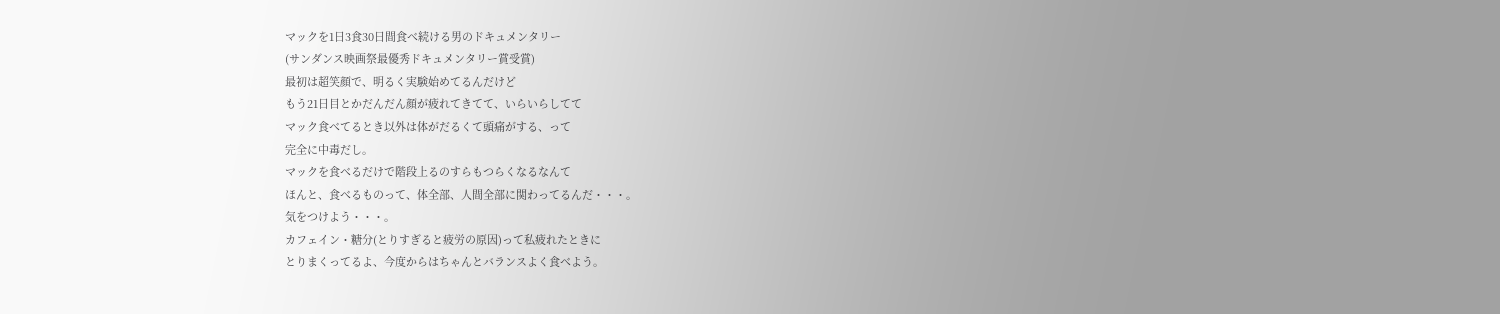マックを1日3食30日間食べ続ける男のドキュメンタリー
(サンダンス映画祭最優秀ドキュメンタリー賞受賞)
最初は超笑顔で、明るく実験始めてるんだけど
もう21日目とかだんだん顔が疲れてきてて、いらいらしてて
マック食べてるとき以外は体がだるくて頭痛がする、って
完全に中毒だし。
マックを食べるだけで階段上るのすらもつらくなるなんて
ほんと、食べるものって、体全部、人間全部に関わってるんだ・・・。
気をつけよう・・・。
カフェイン・糖分(とりすぎると疲労の原因)って私疲れたときに
とりまくってるよ、今度からはちゃんとバランスよく食べよう。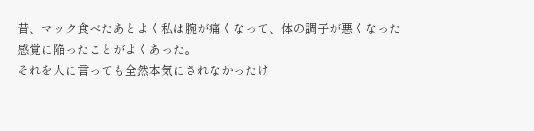昔、マック食べたあとよく私は腕が痛くなって、体の調子が悪くなった
感覚に陥ったことがよくあった。
それを人に言っても全然本気にされなかったけ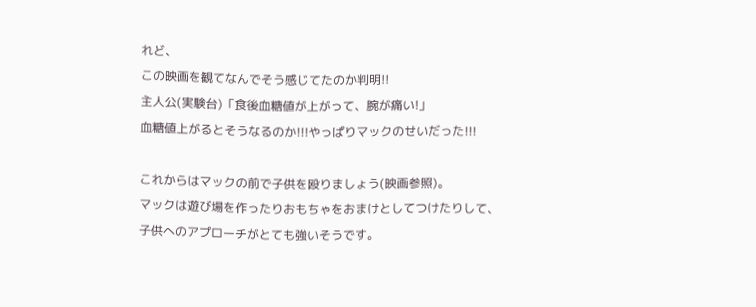れど、
この映画を観てなんでそう感じてたのか判明!!
主人公(実験台)「食後血糖値が上がって、腕が痛い!」
血糖値上がるとそうなるのか!!!やっぱりマックのせいだった!!!

これからはマックの前で子供を殴りましょう(映画参照)。
マックは遊び場を作ったりおもちゃをおまけとしてつけたりして、
子供へのアプローチがとても強いそうです。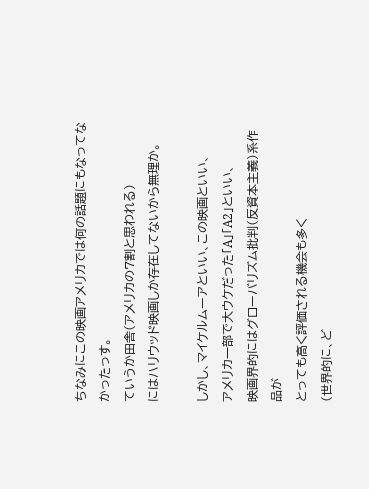ちなみにこの映画アメリカでは何の話題にもなってなかったっす。
ていうか田舎(アメリカの7割と思われる)
にはハリウッド映画しか存在してないから無理か。

しかし、マイケルムーアといい、この映画といい、
アメリカ一部で大ウケだった「A」「A2」といい、
映画界的にはグローバリズム批判(反資本主義)系作品が
とっても高く評価される機会も多く
(世界的に、ど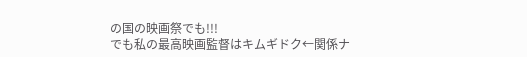の国の映画祭でも!!!
でも私の最高映画監督はキムギドク←関係ナ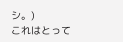シ。)
これはとって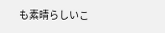も素晴らしいこ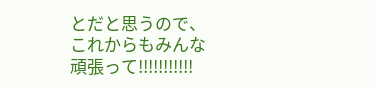とだと思うので、これからもみんな頑張って!!!!!!!!!!!